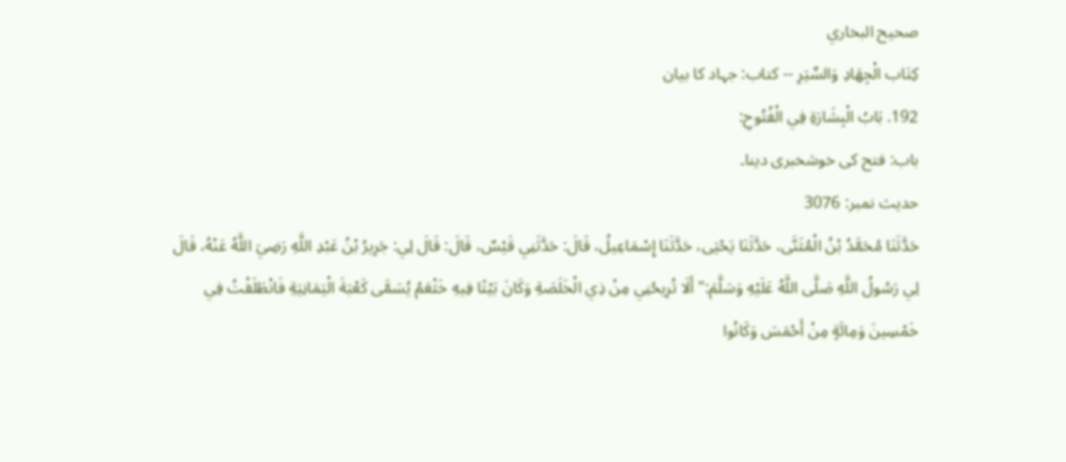صحيح البخاري
كِتَاب الْجِهَادِ وَالسِّيَرِ -- کتاب: جہاد کا بیان
192. بَابُ الْبِشَارَةِ فِي الْفُتُوحِ:
باب: فتح کی خوشخبری دینا۔
حدیث نمبر: 3076
حَدَّثَنَا مُحَمَّدُ بْنُ الْمُثَنَّى، حَدَّثَنَا يَحْيَى، حَدَّثَنَا إِسْمَاعِيلُ، قَالَ: حَدَّثَنِي قَيْسٌ، قَالَ: قَالَ لِي: جَرِيرُ بْنُ عَبْدِ اللَّهِ رَضِيَ اللَّهُ عَنْهُ، قَالَ لِي رَسُولُ اللَّهِ صَلَّى اللَّهُ عَلَيْهِ وَسَلَّمَ:" أَلَا تُرِيحُنِي مِنْ ذِي الْخَلَصَةِ وَكَانَ بَيْتًا فِيهِ خَثْعَمُ يُسَمَّى كَعْبَةَ الْيَمَانِيَةِ فَانْطَلَقْتُ فِي خَمْسِينَ وَمِائَةٍ مِنْ أَحْمَسَ وَكَانُوا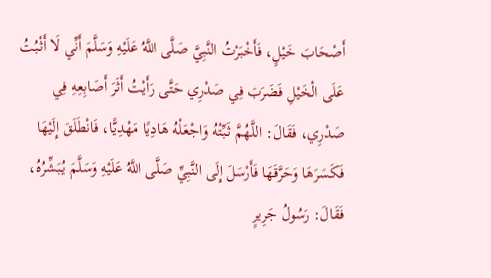أَصْحَابَ خَيْلٍ، فَأَخْبَرْتُ النَّبِيَّ صَلَّى اللَّهُ عَلَيْهِ وَسَلَّمَ أَنِّي لَا أَثْبُتُ عَلَى الْخَيْلِ فَضَرَبَ فِي صَدْرِي حَتَّى رَأَيْتُ أَثَرَ أَصَابِعِهِ فِي صَدْرِي، فَقَالَ: اللَّهُمَّ ثَبِّتْهُ وَاجْعَلْهُ هَادِيًا مَهْدِيًّا، فَانْطَلَقَ إِلَيْهَا فَكَسَرَهَا وَحَرَّقَهَا فَأَرْسَلَ إِلَى النَّبِيِّ صَلَّى اللَّهُ عَلَيْهِ وَسَلَّمَ يُبَشِّرُهُ، فَقَالَ: رَسُولُ جَرِيرٍ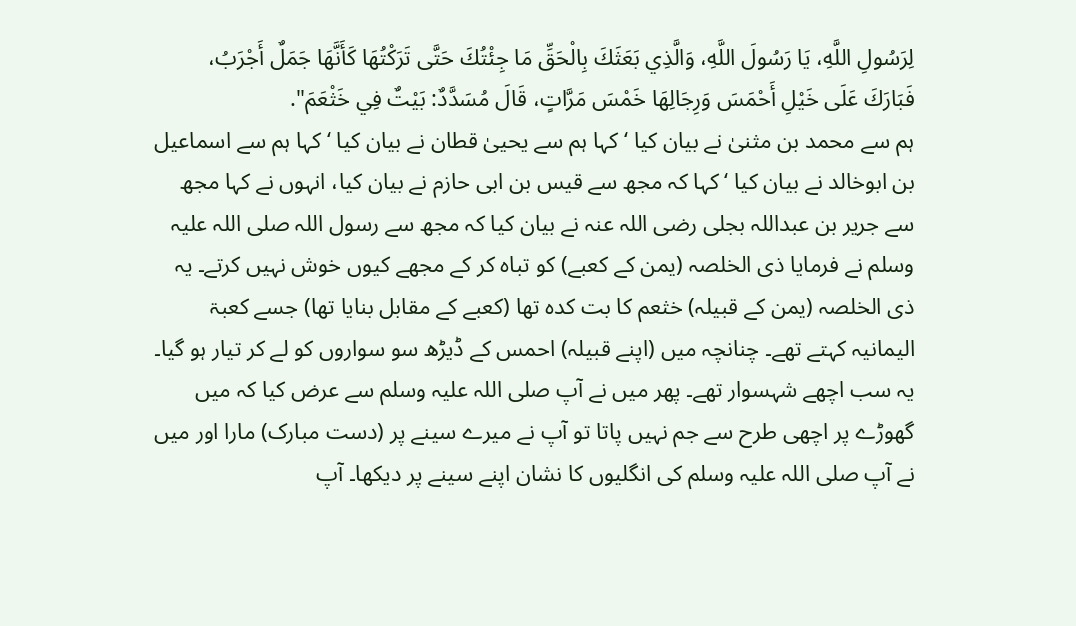لِرَسُولِ اللَّهِ، يَا رَسُولَ اللَّهِ، وَالَّذِي بَعَثَكَ بِالْحَقِّ مَا جِئْتُكَ حَتَّى تَرَكْتُهَا كَأَنَّهَا جَمَلٌ أَجْرَبُ، فَبَارَكَ عَلَى خَيْلِ أَحْمَسَ وَرِجَالِهَا خَمْسَ مَرَّاتٍ، قَالَ مُسَدَّدٌ: بَيْتٌ فِي خَثْعَمَ".
ہم سے محمد بن مثنیٰ نے بیان کیا ‘ کہا ہم سے یحییٰ قطان نے بیان کیا ‘ کہا ہم سے اسماعیل بن ابوخالد نے بیان کیا ‘ کہا کہ مجھ سے قیس بن ابی حازم نے بیان کیا، انہوں نے کہا مجھ سے جریر بن عبداللہ بجلی رضی اللہ عنہ نے بیان کیا کہ مجھ سے رسول اللہ صلی اللہ علیہ وسلم نے فرمایا ذی الخلصہ (یمن کے کعبے) کو تباہ کر کے مجھے کیوں خوش نہیں کرتے۔ یہ ذی الخلصہ (یمن کے قبیلہ) خثعم کا بت کدہ تھا (کعبے کے مقابل بنایا تھا) جسے کعبۃ الیمانیہ کہتے تھے۔ چنانچہ میں (اپنے قبیلہ) احمس کے ڈیڑھ سو سواروں کو لے کر تیار ہو گیا۔ یہ سب اچھے شہسوار تھے۔ پھر میں نے آپ صلی اللہ علیہ وسلم سے عرض کیا کہ میں گھوڑے پر اچھی طرح سے جم نہیں پاتا تو آپ نے میرے سینے پر (دست مبارک) مارا اور میں نے آپ صلی اللہ علیہ وسلم کی انگلیوں کا نشان اپنے سینے پر دیکھا۔ آپ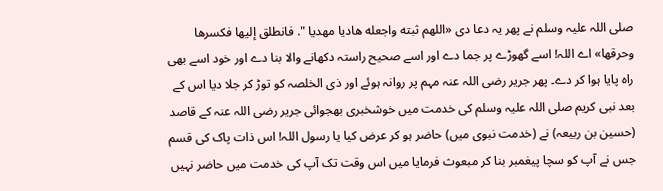صلی اللہ علیہ وسلم نے پھر یہ دعا دی «اللهم ثبته واجعله هاديا مهديا ". فانطلق إليها فكسرها وحرقها» اے اللہ! اسے گھوڑے پر جما دے اور اسے صحیح راستہ دکھانے والا بنا دے اور خود اسے بھی راہ پایا ہوا کر دے۔ پھر جریر رضی اللہ عنہ مہم پر روانہ ہوئے اور ذی الخلصہ کو توڑ کر جلا دیا اس کے بعد نبی کریم صلی اللہ علیہ وسلم کی خدمت میں خوشخبری بھجوائی جریر رضی اللہ عنہ کے قاصد (حسین بن ربیعہ) نے (خدمت نبوی میں) حاضر ہو کر عرض کیا یا رسول اللہ! اس ذات پاک کی قسم جس نے آپ کو سچا پیغمبر بنا کر مبعوث فرمایا میں اس وقت تک آپ کی خدمت میں حاضر نہیں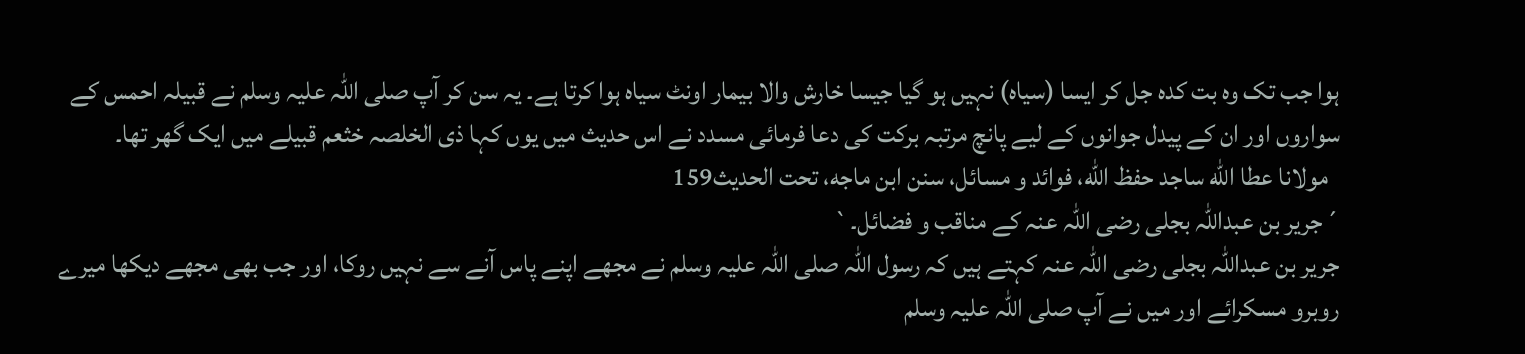ہوا جب تک وہ بت کدہ جل کر ایسا (سیاہ) نہیں ہو گیا جیسا خارش والا بیمار اونٹ سیاہ ہوا کرتا ہے۔ یہ سن کر آپ صلی اللہ علیہ وسلم نے قبیلہ احمس کے سواروں اور ان کے پیدل جوانوں کے لیے پانچ مرتبہ برکت کی دعا فرمائی مسدد نے اس حدیث میں یوں کہا ذی الخلصہ خثعم قبیلے میں ایک گھر تھا۔
  مولانا عطا الله ساجد حفظ الله، فوائد و مسائل، سنن ابن ماجه، تحت الحديث159
´جریر بن عبداللہ بجلی رضی اللہ عنہ کے مناقب و فضائل۔`
جریر بن عبداللہ بجلی رضی اللہ عنہ کہتے ہیں کہ رسول اللہ صلی اللہ علیہ وسلم نے مجھے اپنے پاس آنے سے نہیں روکا، اور جب بھی مجھے دیکھا میرے روبرو مسکرائے اور میں نے آپ صلی اللہ علیہ وسلم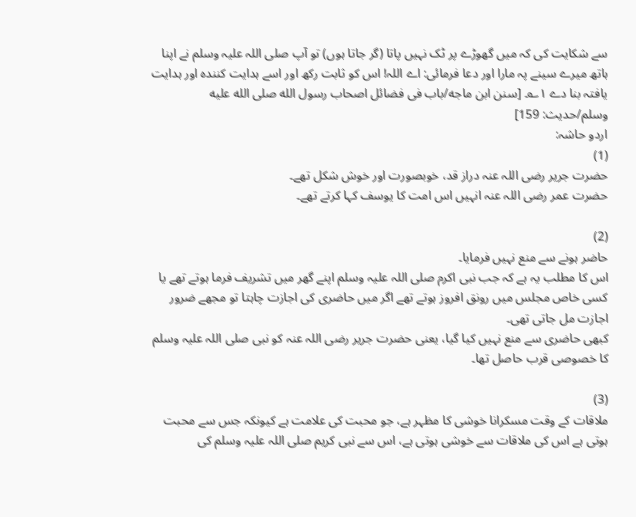سے شکایت کی کہ میں گھوڑے پر ٹک نہیں پاتا (گر جاتا ہوں) تو آپ صلی اللہ علیہ وسلم نے اپنا ہاتھ میرے سینے پہ مارا اور دعا فرمائی: اے اللہ! اس کو ثابت رکھ اور اسے ہدایت کنندہ اور ہدایت یافتہ بنا دے ۱؎۔ [سنن ابن ماجه/باب فى فضائل اصحاب رسول الله صلى الله عليه وسلم/حدیث: 159]
اردو حاشہ:
(1)
حضرت جریر رضی اللہ عنہ دراز قد، خوبصورت اور خوش شکل تھے۔
حضرت عمر رضی اللہ عنہ انہیں اس امت کا یوسف کہا کرتے تھے۔

(2)
حاضر ہونے سے منع نہیں فرمایا۔
اس کا مطلب یہ ہے کہ جب نبی اکرم صلی اللہ علیہ وسلم اپنے گھر میں تشریف فرما ہوتے تھے یا کسی خاص مجلس میں رونق افروز ہوتے تھے اگر میں حاضری کی اجازت چاہتا تو مجھے ضرور اجازت مل جاتی تھی۔
کبھی حاضری سے منع نہیں کیا گیا، یعنی حضرت جریر رضی اللہ عنہ کو نبی صلی اللہ علیہ وسلم کا خصوصی قرب حاصل تھا۔

(3)
ملاقات کے وقت مسکرانا خوشی کا مظہر ہے، جو محبت کی علامت ہے کیونکہ جس سے محبت ہوتی ہے اس کی ملاقات سے خوشی ہوتی ہے، اس سے نبی کریم صلی اللہ علیہ وسلم کی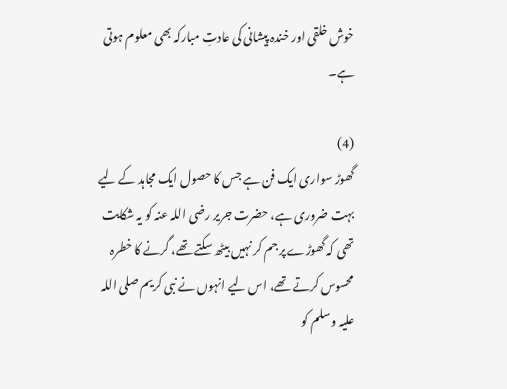خوش خلقی اور خندہ پیشانی کی عادتِ مبارکہ بھی معلوم ہوتی ہے۔

(4)
گھوڑ سواری ایک فن ہے جس کا حصول ایک مجاہد کے لیے بہت ضروری ہے، حضرت جریر رضی اللہ عنہ کو یہ شکایت تھی کہ گھوڑے پر جم کر نہیں بیٹھ سکتے تھے، گرنے کا خطرہ محسوس کرتے تھے، اس لیے انہوں نے نبی کریم صلی اللہ علیہ وسلم کو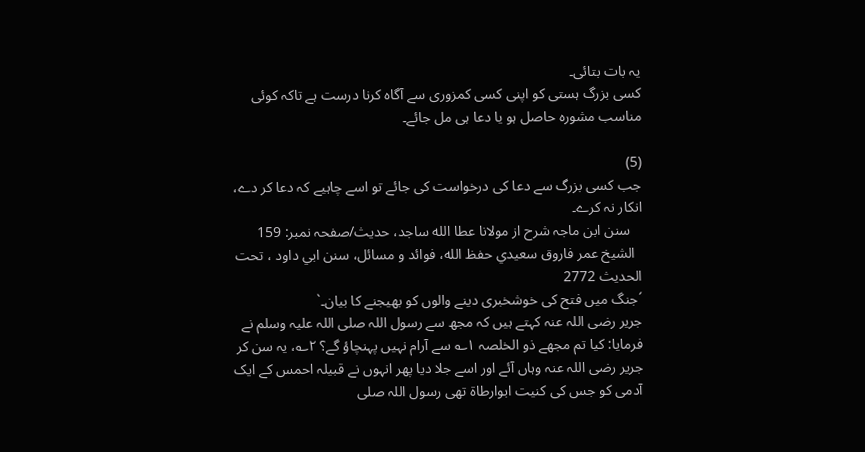یہ بات بتائی۔
کسی بزرگ ہستی کو اپنی کسی کمزوری سے آگاہ کرنا درست ہے تاکہ کوئی مناسب مشورہ حاصل ہو یا دعا ہی مل جائے۔

(5)
جب کسی بزرگ سے دعا کی درخواست کی جائے تو اسے چاہیے کہ دعا کر دے، انکار نہ کرے۔
   سنن ابن ماجہ شرح از مولانا عطا الله ساجد، حدیث/صفحہ نمبر: 159
  الشيخ عمر فاروق سعيدي حفظ الله، فوائد و مسائل، سنن ابي داود ، تحت الحديث 2772
´جنگ میں فتح کی خوشخبری دینے والوں کو بھیجنے کا بیان۔`
جریر رضی اللہ عنہ کہتے ہیں کہ مجھ سے رسول اللہ صلی اللہ علیہ وسلم نے فرمایا: کیا تم مجھے ذو الخلصہ ۱؎ سے آرام نہیں پہنچاؤ گے؟ ۲؎، یہ سن کر جریر رضی اللہ عنہ وہاں آئے اور اسے جلا دیا پھر انہوں نے قبیلہ احمس کے ایک آدمی کو جس کی کنیت ابوارطاۃ تھی رسول اللہ صلی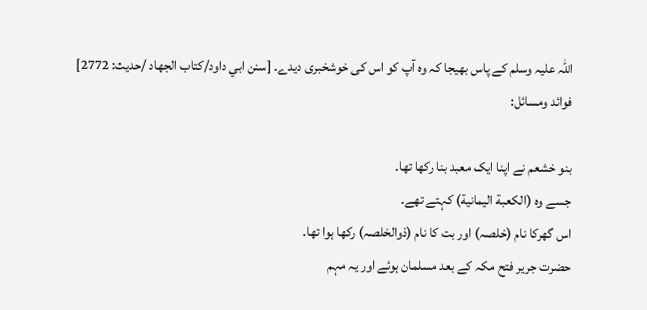اللہ علیہ وسلم کے پاس بھیجا کہ وہ آپ کو اس کی خوشخبری دیدے۔ [سنن ابي داود/كتاب الجهاد /حدیث: 2772]
فوائد ومسائل:

بنو خشعم نے اپنا ایک معبد بنا رکھا تھا۔
جسے وہ (الکعبة الیمانیة) کہتے تھے۔
اس گھرکا نام (خلصہ) اور بت کا نام (ذوالخلصہ) رکھا ہوا تھا۔
حضرت جریر فتح مکہ کے بعد مسلمان ہوئے اور یہ مہم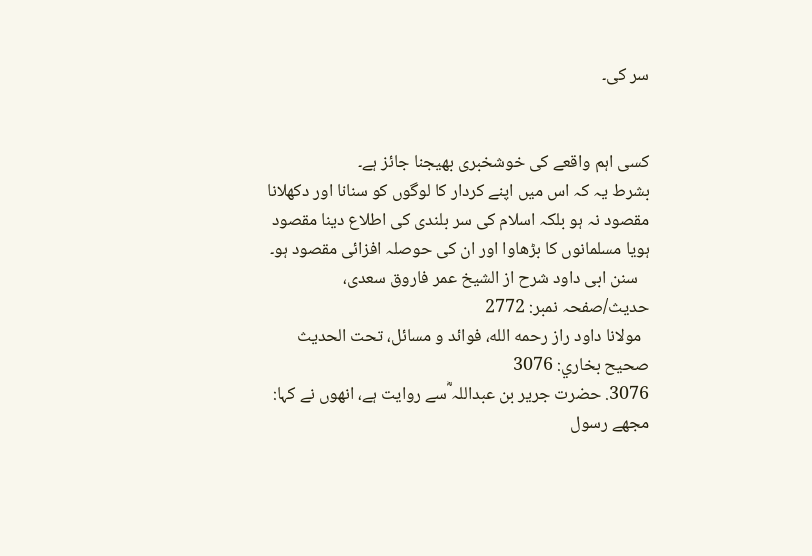سر کی۔


کسی اہم واقعے کی خوشخبری بھیجنا جائز ہے۔
بشرط یہ کہ اس میں اپنے کردار کا لوگوں کو سنانا اور دکھلانا مقصود نہ ہو بلکہ اسلام کی سر بلندی کی اطلاع دینا مقصود ہویا مسلمانوں کا بڑھاوا اور ان کی حوصلہ افزائی مقصود ہو۔
   سنن ابی داود شرح از الشیخ عمر فاروق سعدی، حدیث/صفحہ نمبر: 2772
  مولانا داود راز رحمه الله، فوائد و مسائل، تحت الحديث صحيح بخاري: 3076
3076. حضرت جریر بن عبداللہ ؓسے روایت ہے، انھوں نے کہا: مجھے رسول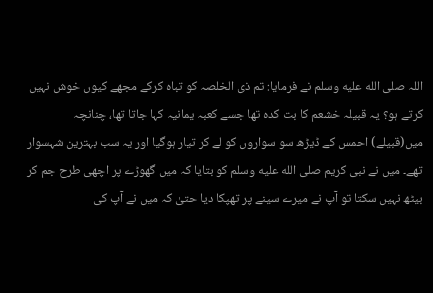اللہ صلى الله عليه وسلم نے فرمایا: تم ذی الخلصہ کو تباہ کرکے مجھے کیوں خوش نہیں کرتے ہو؟ یہ قبیلہ خشعم کا بت کدہ تھا جسے کعبہ یمانیہ کہا جاتا تھا، چنانچہ میں(قبیلے) احمس کے ڈیڑھ سو سواروں کو لے کر تیار ہوگیا اور یہ سب بہترین شہسوار تھے۔ میں نے نبی کریم صلى الله عليه وسلم کو بتایا کہ میں گھوڑے پر اچھی طرح جم کر بیٹھ نہیں سکتا تو آپ نے میرے سینے پر تھپکا دیا حتیٰ کہ میں نے آپ کی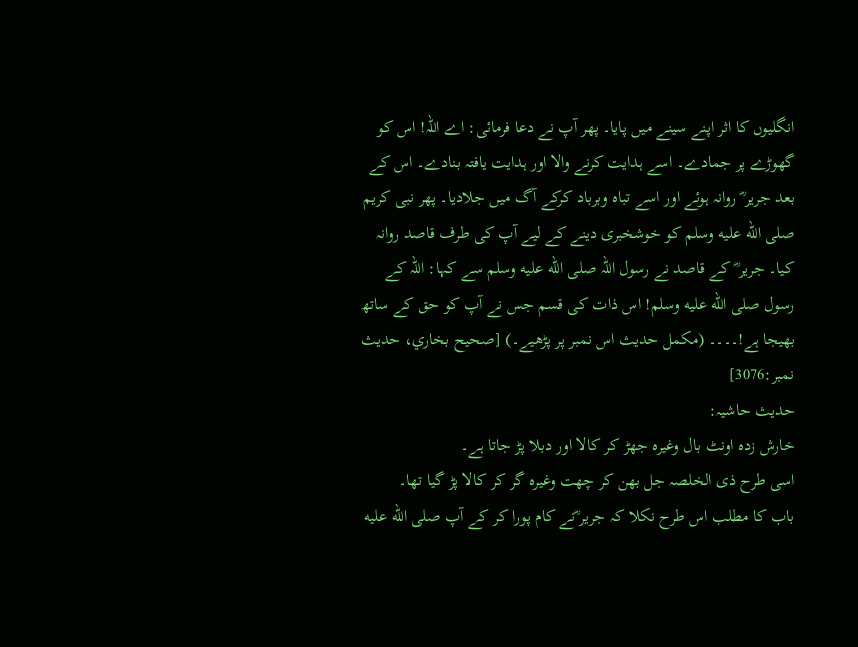انگلیوں کا اثر اپنے سینے میں پایا۔ پھر آپ نے دعا فرمائی: اے اللہ! اس کو گھوڑے پر جمادے۔ اسے ہدایت کرنے والا اور ہدایت یافتہ بنادے۔ اس کے بعد جریر ؓ روانہ ہوئے اور اسے تباہ وبرباد کرکے آگ میں جلادیا۔ پھر نبی کریم صلى الله عليه وسلم کو خوشخبری دینے کے لیے آپ کی طرف قاصد روانہ کیا۔ جریر ؓ کے قاصد نے رسول اللہ صلى الله عليه وسلم سے کہا: اللہ کے رسول صلى الله عليه وسلم! اس ذات کی قسم جس نے آپ کو حق کے ساتھ بھیجا ہے!۔۔۔۔ (مکمل حدیث اس نمبر پر پڑھیے۔) [صحيح بخاري، حديث نمبر:3076]
حدیث حاشیہ:
خارش زدہ اونٹ بال وغیرہ جھڑ کر کالا اور دبلا پڑ جاتا ہے۔
اسی طرح ذی الخلصہ جل بھن کر چھت وغیرہ گر کر کالا پڑ گیا تھا۔
باب کا مطلب اس طرح نکلا کہ جریر ؓنے کام پورا کر کے آپ صلى الله عليه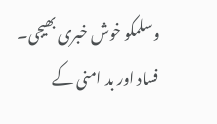وسلمکو خوش خبری بھیجی۔
فساد اور بد امنی کے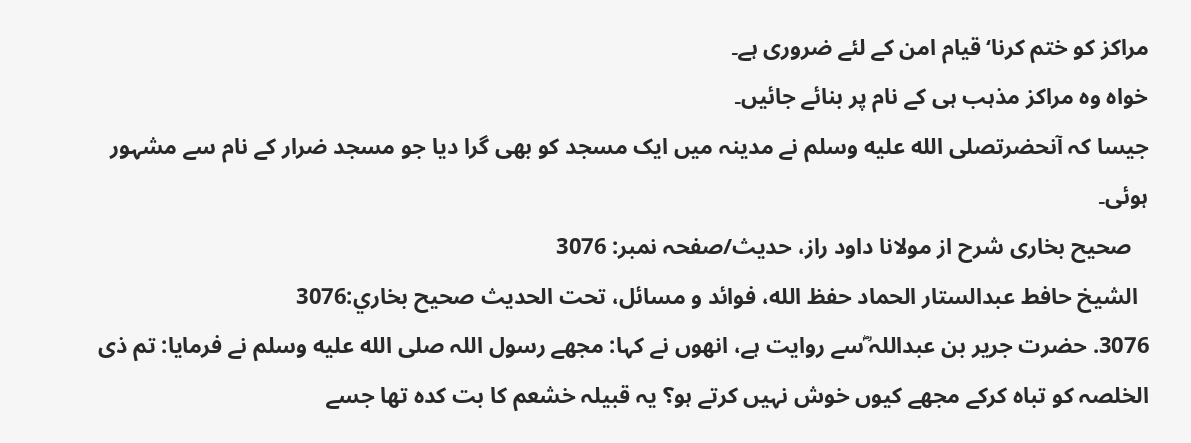مراکز کو ختم کرنا‘ قیام امن کے لئے ضروری ہے۔
خواہ وہ مراکز مذہب ہی کے نام پر بنائے جائیں۔
جیسا کہ آنحضرتصلى الله عليه وسلم نے مدینہ میں ایک مسجد کو بھی گرا دیا جو مسجد ضرار کے نام سے مشہور ہوئی۔
   صحیح بخاری شرح از مولانا داود راز، حدیث/صفحہ نمبر: 3076
  الشيخ حافط عبدالستار الحماد حفظ الله، فوائد و مسائل، تحت الحديث صحيح بخاري:3076
3076. حضرت جریر بن عبداللہ ؓسے روایت ہے، انھوں نے کہا: مجھے رسول اللہ صلى الله عليه وسلم نے فرمایا: تم ذی الخلصہ کو تباہ کرکے مجھے کیوں خوش نہیں کرتے ہو؟ یہ قبیلہ خشعم کا بت کدہ تھا جسے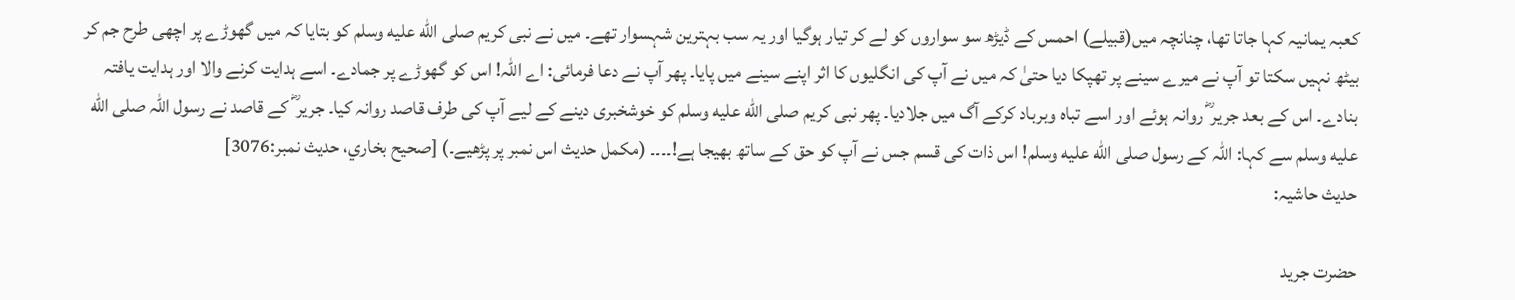کعبہ یمانیہ کہا جاتا تھا، چنانچہ میں(قبیلے) احمس کے ڈیڑھ سو سواروں کو لے کر تیار ہوگیا اور یہ سب بہترین شہسوار تھے۔ میں نے نبی کریم صلى الله عليه وسلم کو بتایا کہ میں گھوڑے پر اچھی طرح جم کر بیٹھ نہیں سکتا تو آپ نے میرے سینے پر تھپکا دیا حتیٰ کہ میں نے آپ کی انگلیوں کا اثر اپنے سینے میں پایا۔ پھر آپ نے دعا فرمائی: اے اللہ! اس کو گھوڑے پر جمادے۔ اسے ہدایت کرنے والا اور ہدایت یافتہ بنادے۔ اس کے بعد جریر ؓ روانہ ہوئے اور اسے تباہ وبرباد کرکے آگ میں جلادیا۔ پھر نبی کریم صلى الله عليه وسلم کو خوشخبری دینے کے لیے آپ کی طرف قاصد روانہ کیا۔ جریر ؓ کے قاصد نے رسول اللہ صلى الله عليه وسلم سے کہا: اللہ کے رسول صلى الله عليه وسلم! اس ذات کی قسم جس نے آپ کو حق کے ساتھ بھیجا ہے!۔۔۔۔ (مکمل حدیث اس نمبر پر پڑھیے۔) [صحيح بخاري، حديث نمبر:3076]
حدیث حاشیہ:

حضرت جرید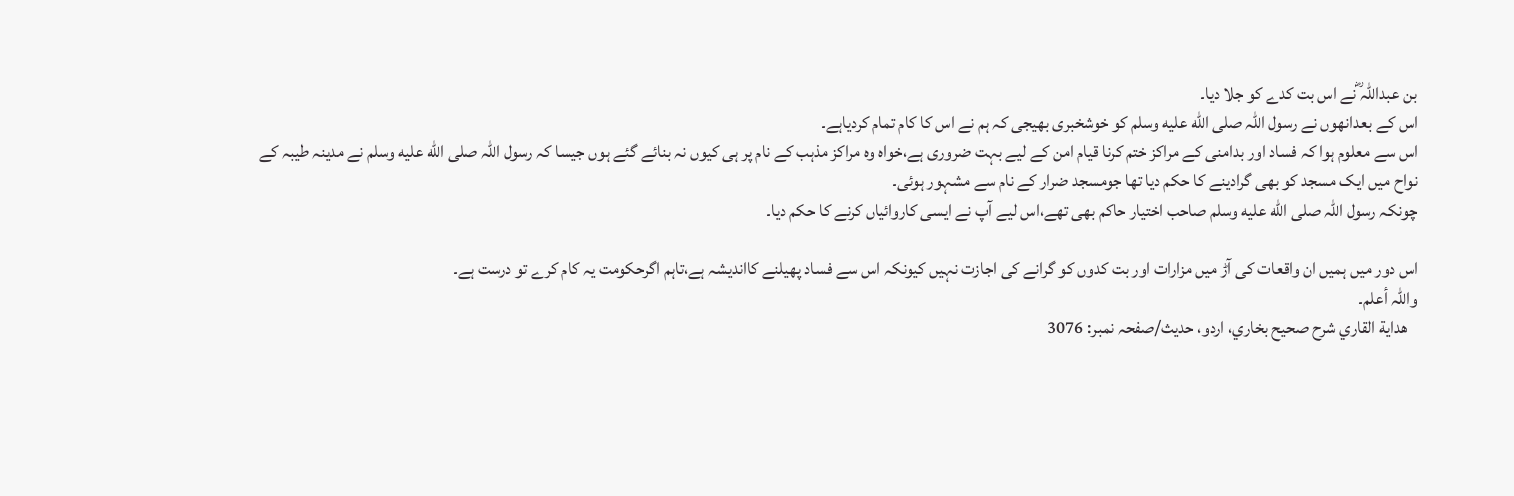بن عبداللہ ؓنے اس بت کدے کو جلا دیا۔
اس کے بعدانھوں نے رسول اللہ صلى الله عليه وسلم کو خوشخبری بھیجی کہ ہم نے اس کا کام تمام کردیاہے۔
اس سے معلوم ہوا کہ فساد اور بدامنی کے مراکز ختم کرنا قیام امن کے لیے بہت ضروری ہے،خواہ وہ مراکز مذہب کے نام پر ہی کیوں نہ بنائے گئے ہوں جیسا کہ رسول اللہ صلى الله عليه وسلم نے مدینہ طیبہ کے نواح میں ایک مسجد کو بھی گرادینے کا حکم دیا تھا جومسجد ضرار کے نام سے مشہور ہوئی۔
چونکہ رسول اللہ صلى الله عليه وسلم صاحب اختیار حاکم بھی تھے،اس لیے آپ نے ایسی کاروائیاں کرنے کا حکم دیا۔

اس دور میں ہمیں ان واقعات کی آڑ میں مزارات اور بت کدوں کو گرانے کی اجازت نہیں کیونکہ اس سے فساد پھیلنے کااندیشہ ہے،تاہم اگرحکومت یہ کام کرے تو درست ہے۔
واللہ أعلم۔
   هداية القاري شرح صحيح بخاري، اردو، حدیث/صفحہ نمبر: 3076